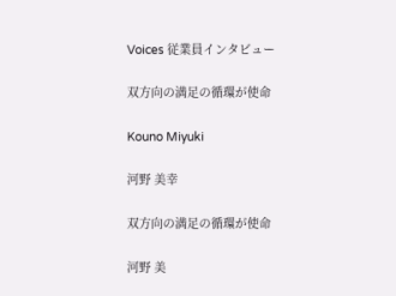Voices 従業員インタビュー

双方向の満足の循環が使命

Kouno Miyuki

河野 美幸

双方向の満足の循環が使命

河野 美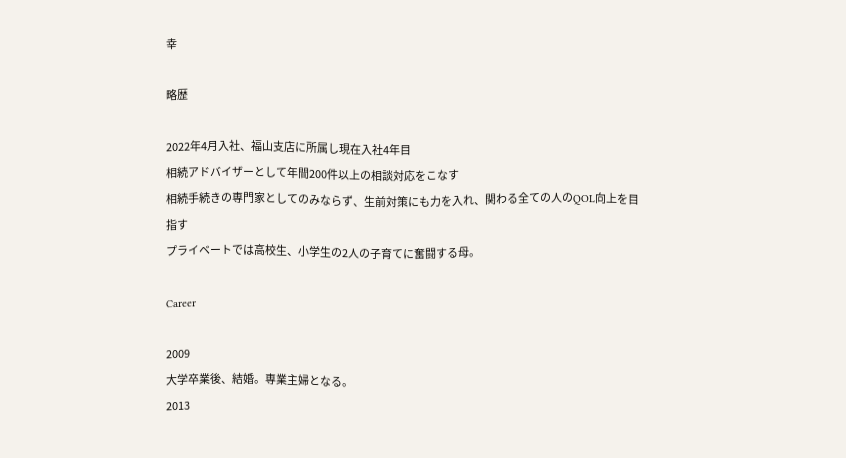幸

略歴

2022年4月入社、福山支店に所属し現在入社4年目
相続アドバイザーとして年間200件以上の相談対応をこなす
相続手続きの専門家としてのみならず、生前対策にも力を入れ、関わる全ての人のQOL向上を目指す
プライベートでは高校生、小学生の2人の子育てに奮闘する母。

Career

2009
大学卒業後、結婚。専業主婦となる。
2013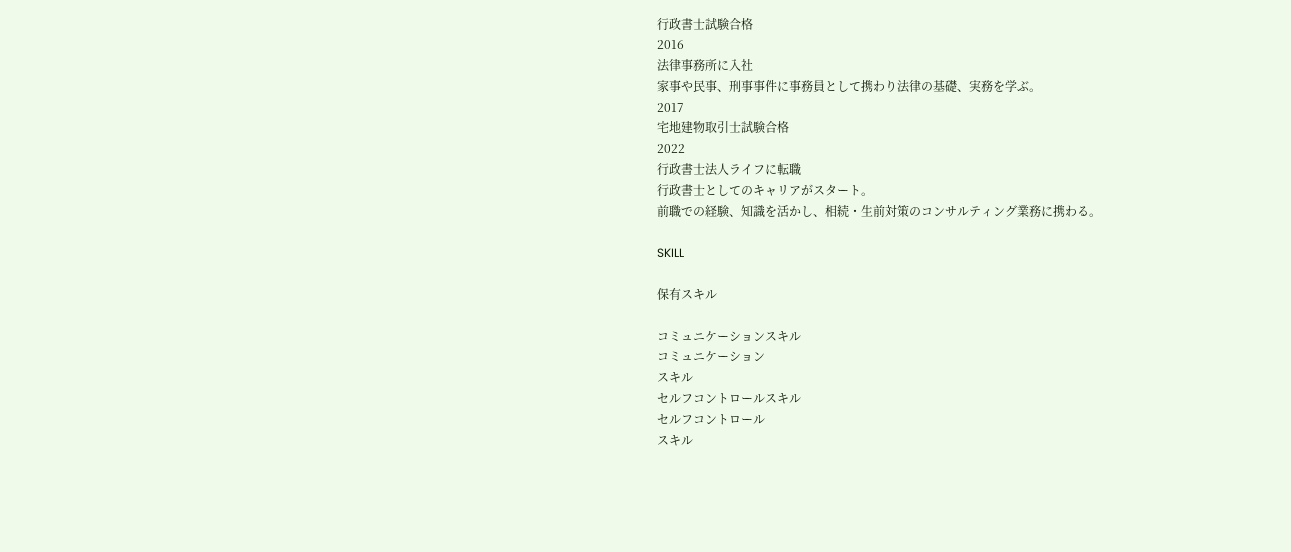行政書士試験合格
2016
法律事務所に入社
家事や民事、刑事事件に事務員として携わり法律の基礎、実務を学ぶ。
2017
宅地建物取引士試験合格
2022
行政書士法人ライフに転職
行政書士としてのキャリアがスタート。
前職での経験、知識を活かし、相続・生前対策のコンサルティング業務に携わる。

SKILL

保有スキル

コミュニケーションスキル
コミュニケーション
スキル
セルフコントロールスキル
セルフコントロール
スキル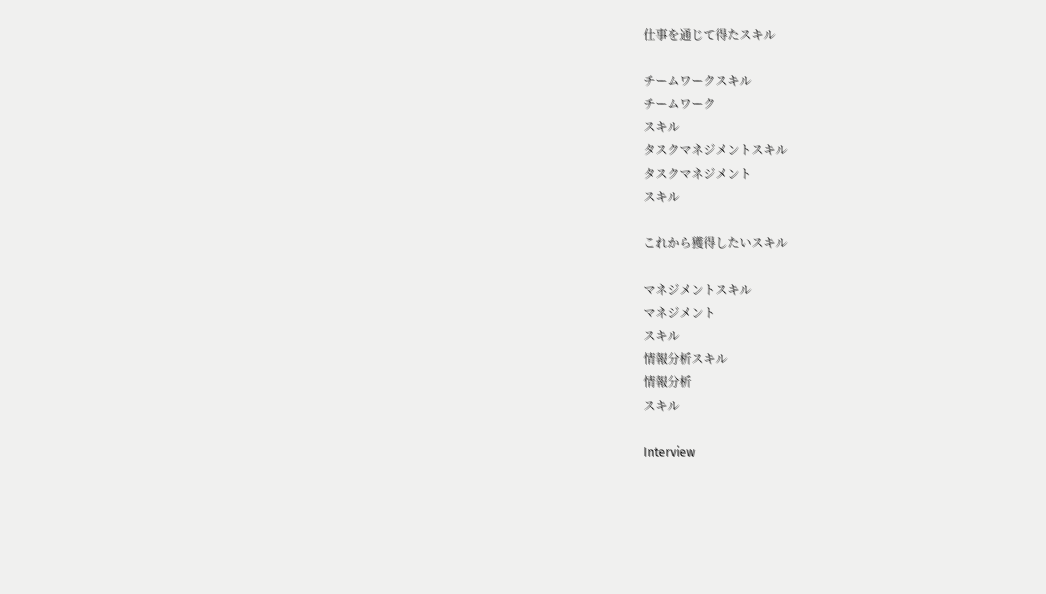仕事を通じて得たスキル

チームワークスキル
チームワーク
スキル
タスクマネジメントスキル
タスクマネジメント
スキル

これから獲得したいスキル

マネジメントスキル
マネジメント
スキル
情報分析スキル
情報分析
スキル

Interview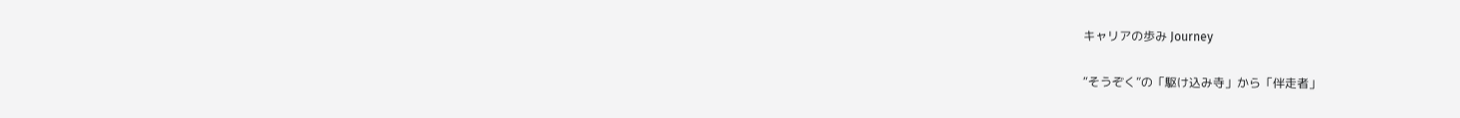キャリアの歩み Journey

“そうぞく”の「駆け込み寺」から「伴走者」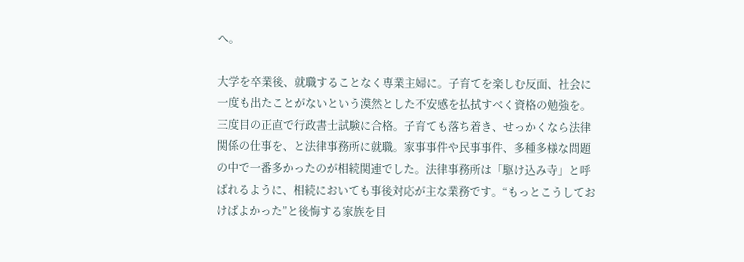へ。

大学を卒業後、就職することなく専業主婦に。子育てを楽しむ反面、社会に一度も出たことがないという漠然とした不安感を払拭すべく資格の勉強を。三度目の正直で行政書士試験に合格。子育ても落ち着き、せっかくなら法律関係の仕事を、と法律事務所に就職。家事事件や民事事件、多種多様な問題の中で一番多かったのが相続関連でした。法律事務所は「駆け込み寺」と呼ばれるように、相続においても事後対応が主な業務です。“もっとこうしておけばよかった”と後悔する家族を目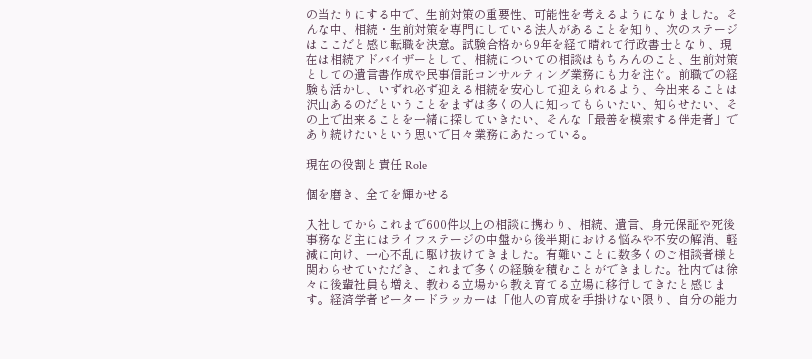の当たりにする中で、生前対策の重要性、可能性を考えるようになりました。そんな中、相続・生前対策を専門にしている法人があることを知り、次のステージはここだと感じ転職を決意。試験合格から9年を経て晴れて行政書士となり、現在は相続アドバイザーとして、相続についての相談はもちろんのこと、生前対策としての遺言書作成や民事信託コンサルティング業務にも力を注ぐ。前職での経験も活かし、いずれ必ず迎える相続を安心して迎えられるよう、今出来ることは沢山あるのだということをまずは多くの人に知ってもらいたい、知らせたい、その上で出来ることを一緒に探していきたい、そんな「最善を模索する伴走者」であり続けたいという思いで日々業務にあたっている。

現在の役割と責任 Role

個を磨き、全てを輝かせる

入社してからこれまで600件以上の相談に携わり、相続、遺言、身元保証や死後事務など主にはライフステージの中盤から後半期における悩みや不安の解消、軽減に向け、一心不乱に駆け抜けてきました。有難いことに数多くのご相談者様と関わらせていただき、これまで多くの経験を積むことができました。社内では徐々に後輩社員も増え、教わる立場から教え育てる立場に移行してきたと感じます。経済学者ピータードラッカーは「他人の育成を手掛けない限り、自分の能力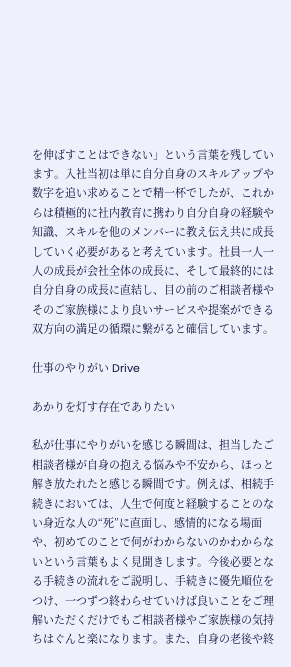を伸ばすことはできない」という言葉を残しています。入社当初は単に自分自身のスキルアップや数字を追い求めることで精一杯でしたが、これからは積極的に社内教育に携わり自分自身の経験や知識、スキルを他のメンバーに教え伝え共に成長していく必要があると考えています。社員一人一人の成長が会社全体の成長に、そして最終的には自分自身の成長に直結し、目の前のご相談者様やそのご家族様により良いサービスや提案ができる双方向の満足の循環に繋がると確信しています。

仕事のやりがい Drive

あかりを灯す存在でありたい

私が仕事にやりがいを感じる瞬間は、担当したご相談者様が自身の抱える悩みや不安から、ほっと解き放たれたと感じる瞬間です。例えば、相続手続きにおいては、人生で何度と経験することのない身近な人の“死”に直面し、感情的になる場面や、初めてのことで何がわからないのかわからないという言葉もよく見聞きします。今後必要となる手続きの流れをご説明し、手続きに優先順位をつけ、一つずつ終わらせていけば良いことをご理解いただくだけでもご相談者様やご家族様の気持ちはぐんと楽になります。また、自身の老後や終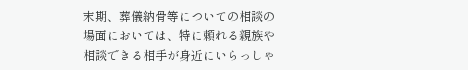末期、葬儀納骨等についての相談の場面においては、特に頼れる親族や相談できる相手が身近にいらっしゃ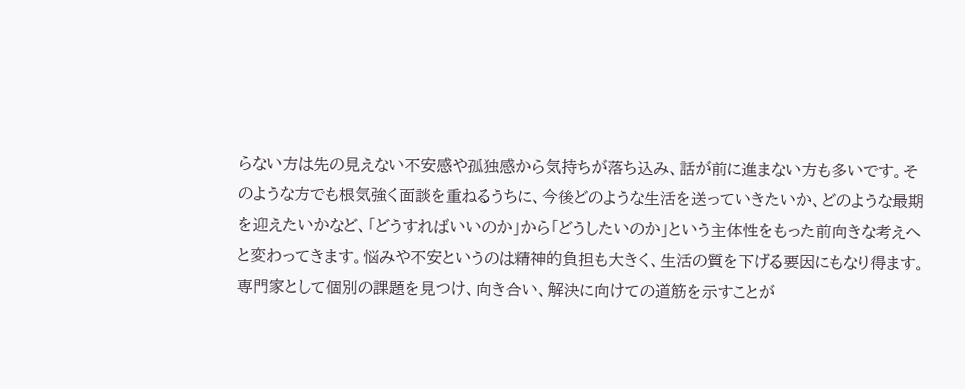らない方は先の見えない不安感や孤独感から気持ちが落ち込み、話が前に進まない方も多いです。そのような方でも根気強く面談を重ねるうちに、今後どのような生活を送っていきたいか、どのような最期を迎えたいかなど、「どうすればいいのか」から「どうしたいのか」という主体性をもった前向きな考えへと変わってきます。悩みや不安というのは精神的負担も大きく、生活の質を下げる要因にもなり得ます。専門家として個別の課題を見つけ、向き合い、解決に向けての道筋を示すことが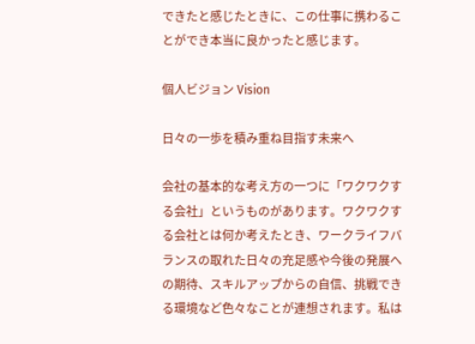できたと感じたときに、この仕事に携わることができ本当に良かったと感じます。

個人ビジョン Vision

日々の一歩を積み重ね目指す未来へ

会社の基本的な考え方の一つに「ワクワクする会社」というものがあります。ワクワクする会社とは何か考えたとき、ワークライフバランスの取れた日々の充足感や今後の発展への期待、スキルアップからの自信、挑戦できる環境など色々なことが連想されます。私は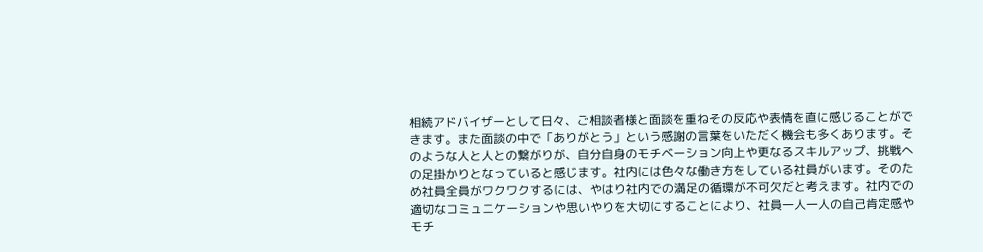相続アドバイザーとして日々、ご相談者様と面談を重ねその反応や表情を直に感じることができます。また面談の中で「ありがとう」という感謝の言葉をいただく機会も多くあります。そのような人と人との繋がりが、自分自身のモチベーション向上や更なるスキルアップ、挑戦への足掛かりとなっていると感じます。社内には色々な働き方をしている社員がいます。そのため社員全員がワクワクするには、やはり社内での満足の循環が不可欠だと考えます。社内での適切なコミュニケーションや思いやりを大切にすることにより、社員一人一人の自己肯定感やモチ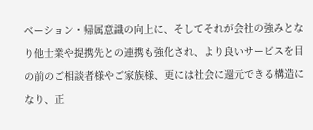ベーション・帰属意識の向上に、そしてそれが会社の強みとなり他士業や提携先との連携も強化され、より良いサービスを目の前のご相談者様やご家族様、更には社会に還元できる構造になり、正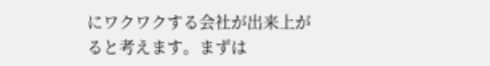にワクワクする会社が出来上がると考えます。まずは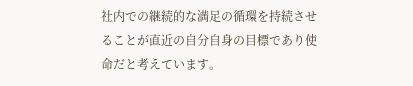社内での継続的な満足の循環を持続させることが直近の自分自身の目標であり使命だと考えています。